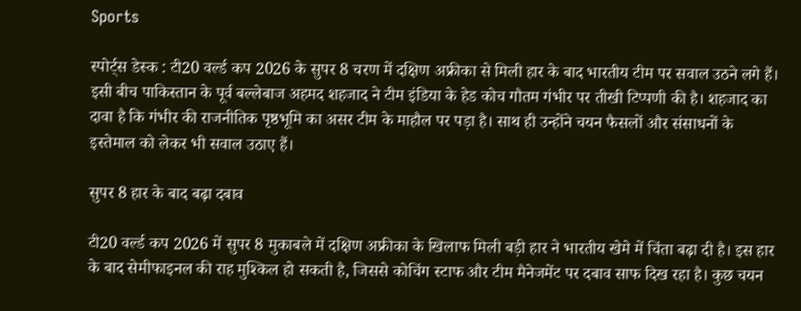Sports

स्पोर्ट्स डेस्क : टी20 वर्ल्ड कप 2026 के सुपर 8 चरण में दक्षिण अफ्रीका से मिली हार के बाद भारतीय टीम पर सवाल उठने लगे हैं। इसी बीच पाकिस्तान के पूर्व बल्लेबाज अहमद शहजाद ने टीम इंडिया के हेड कोच गौतम गंभीर पर तीखी टिप्पणी की है। शहजाद का दावा है कि गंभीर की राजनीतिक पृष्ठभूमि का असर टीम के माहौल पर पड़ा है। साथ ही उन्होंने चयन फैसलों और संसाधनों के इस्तेमाल को लेकर भी सवाल उठाए हैं।

सुपर 8 हार के बाद बढ़ा दबाव

टी20 वर्ल्ड कप 2026 में सुपर 8 मुकाबले में दक्षिण अफ्रीका के खिलाफ मिली बड़ी हार ने भारतीय खेमे में चिंता बढ़ा दी है। इस हार के बाद सेमीफाइनल की राह मुश्किल हो सकती है, जिससे कोचिंग स्टाफ और टीम मैनेजमेंट पर दबाव साफ दिख रहा है। कुछ चयन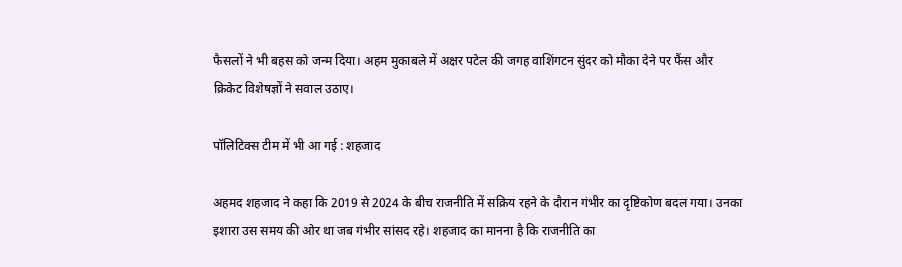फैसलों ने भी बहस को जन्म दिया। अहम मुकाबले में अक्षर पटेल की जगह वाशिंगटन सुंदर को मौका देने पर फैंस और क्रिकेट विशेषज्ञों ने सवाल उठाए।

पॉलिटिक्स टीम में भी आ गई : शहजाद

अहमद शहजाद ने कहा कि 2019 से 2024 के बीच राजनीति में सक्रिय रहने के दौरान गंभीर का दृष्टिकोण बदल गया। उनका इशारा उस समय की ओर था जब गंभीर सांसद रहे। शहजाद का मानना है कि राजनीति का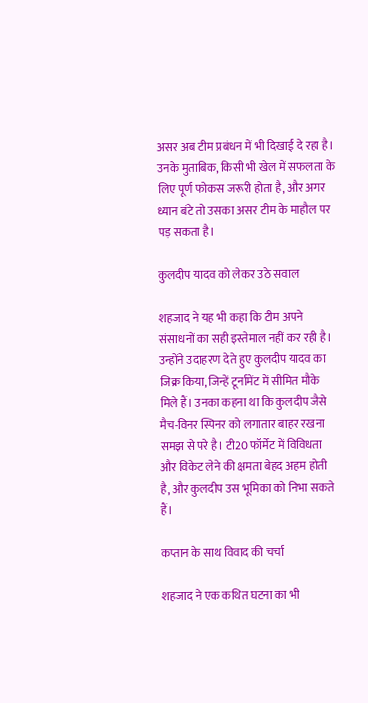असर अब टीम प्रबंधन में भी दिखाई दे रहा है। उनके मुताबिक, किसी भी खेल में सफलता के लिए पूर्ण फोकस जरूरी होता है, और अगर ध्यान बंटे तो उसका असर टीम के माहौल पर पड़ सकता है।

कुलदीप यादव को लेकर उठे सवाल

शहजाद ने यह भी कहा कि टीम अपने संसाधनों का सही इस्तेमाल नहीं कर रही है। उन्होंने उदाहरण देते हुए कुलदीप यादव का जिक्र किया, जिन्हें टूर्नामेंट में सीमित मौके मिले हैं। उनका कहना था कि कुलदीप जैसे मैच-विनर स्पिनर को लगातार बाहर रखना समझ से परे है। टी20 फॉर्मेट में विविधता और विकेट लेने की क्षमता बेहद अहम होती है, और कुलदीप उस भूमिका को निभा सकते हैं।

कप्तान के साथ विवाद की चर्चा

शहजाद ने एक कथित घटना का भी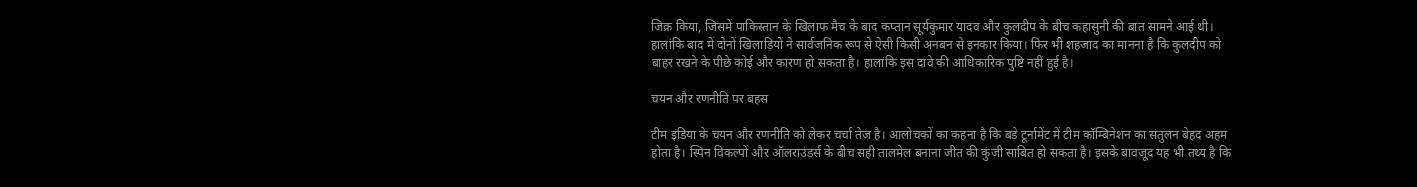जिक्र किया, जिसमें पाकिस्तान के खिलाफ मैच के बाद कप्तान सूर्यकुमार यादव और कुलदीप के बीच कहासुनी की बात सामने आई थी। हालांकि बाद में दोनों खिलाड़ियों ने सार्वजनिक रूप से ऐसी किसी अनबन से इनकार किया। फिर भी शहजाद का मानना है कि कुलदीप को बाहर रखने के पीछे कोई और कारण हो सकता है। हालांकि इस दावे की आधिकारिक पुष्टि नहीं हुई है।

चयन और रणनीति पर बहस

टीम इंडिया के चयन और रणनीति को लेकर चर्चा तेज है। आलोचकों का कहना है कि बड़े टूर्नामेंट में टीम कॉम्बिनेशन का संतुलन बेहद अहम होता है। स्पिन विकल्पों और ऑलराउंडर्स के बीच सही तालमेल बनाना जीत की कुंजी साबित हो सकता है। इसके बावजूद यह भी तथ्य है कि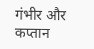गंभीर और कप्तान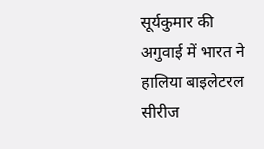सूर्यकुमार की अगुवाई में भारत ने हालिया बाइलेटरल सीरीज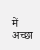में अच्छा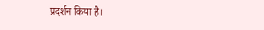प्रदर्शन किया है।